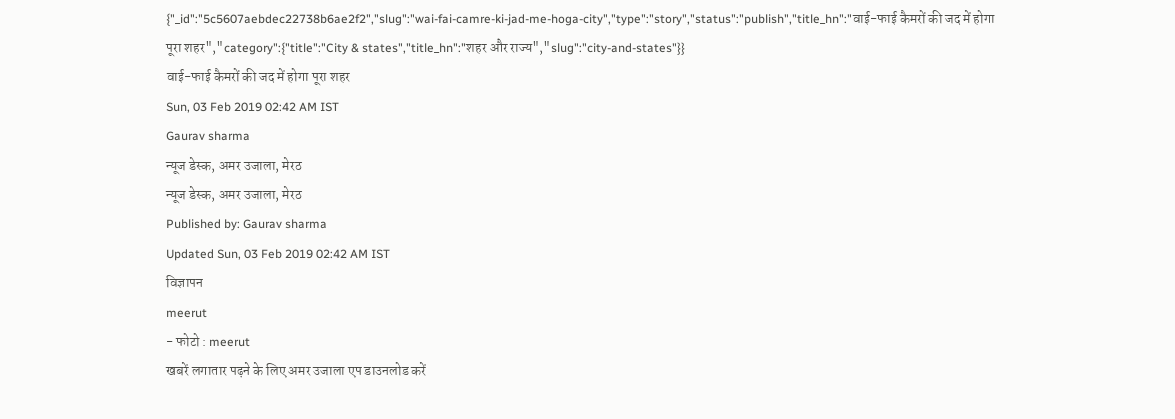{"_id":"5c5607aebdec22738b6ae2f2","slug":"wai-fai-camre-ki-jad-me-hoga-city","type":"story","status":"publish","title_hn":"वाई-फाई कैमरों की जद में होगा पूरा शहर","category":{"title":"City & states","title_hn":"शहर और राज्य","slug":"city-and-states"}}
वाई-फाई कैमरों की जद में होगा पूरा शहर
Sun, 03 Feb 2019 02:42 AM IST
Gaurav sharma
न्यूज डेस्क, अमर उजाला, मेरठ
न्यूज डेस्क, अमर उजाला, मेरठ
Published by: Gaurav sharma
Updated Sun, 03 Feb 2019 02:42 AM IST
विज्ञापन
meerut
- फोटो : meerut
खबरें लगातार पढ़ने के लिए अमर उजाला एप डाउनलोड करें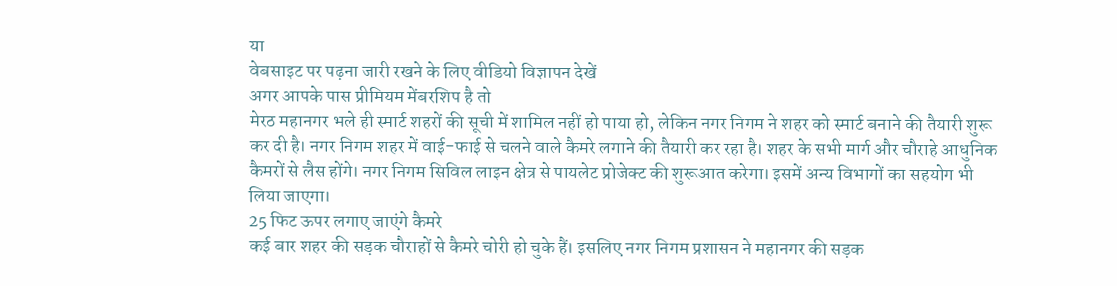या
वेबसाइट पर पढ़ना जारी रखने के लिए वीडियो विज्ञापन देखें
अगर आपके पास प्रीमियम मेंबरशिप है तो
मेरठ महानगर भले ही स्मार्ट शहरों की सूची में शामिल नहीं हो पाया हो, लेकिन नगर निगम ने शहर को स्मार्ट बनाने की तैयारी शुरू कर दी है। नगर निगम शहर में वाई-फाई से चलने वाले कैमरे लगाने की तैयारी कर रहा है। शहर के सभी मार्ग और चौराहे आधुनिक कैमरों से लैस होंगे। नगर निगम सिविल लाइन क्षेत्र से पायलेट प्रोजेक्ट की शुरूआत करेगा। इसमें अन्य विभागों का सहयोग भी लिया जाएगा।
25 फिट ऊपर लगाए जाएंगे कैमरे
कई बार शहर की सड़क चौराहों से कैमरे चोरी हो चुके हैं। इसलिए नगर निगम प्रशासन ने महानगर की सड़क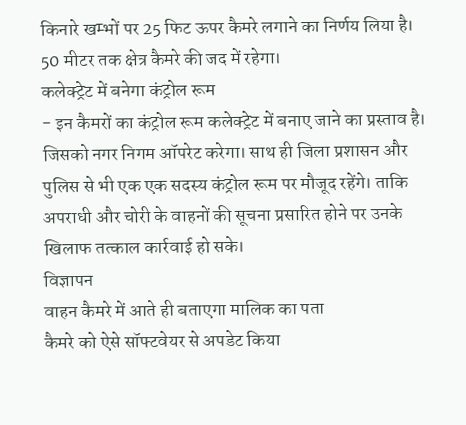किनारे खम्भों पर 25 फिट ऊपर कैमरे लगाने का निर्णय लिया है। 50 मीटर तक क्षेत्र कैमरे की जद में रहेगा।
कलेक्ट्रेट में बनेगा कंट्रोल रूम
- इन कैमरों का कंट्रोल रूम कलेक्ट्रेट में बनाए जाने का प्रस्ताव है। जिसको नगर निगम ऑपरेट करेगा। साथ ही जिला प्रशासन और पुलिस से भी एक एक सदस्य कंट्रोल रूम पर मौजूद रहेंगे। ताकि अपराधी और चोरी के वाहनों की सूचना प्रसारित होने पर उनके खिलाफ तत्काल कार्रवाई हो सके।
विज्ञापन
वाहन कैमरे में आते ही बताएगा मालिक का पता
कैमरे को ऐसे सॉफ्टवेयर से अपडेट किया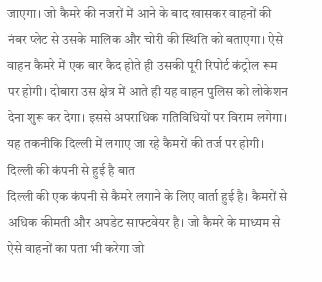जाएगा। जो कैमरे की नजरों में आने के बाद खासकर वाहनों की नंबर प्लेट से उसके मालिक और चोरी की स्थिति को बताएगा। ऐसे वाहन कैमरे में एक बार कैद होते ही उसकी पूरी रिपोर्ट कंट्रोल रूम पर होगी। दोबारा उस क्षेत्र में आते ही यह वाहन पुलिस को लोकेशन देना शुरू कर देगा। इससे अपराधिक गतिविधियों पर विराम लगेगा। यह तकनीकि दिल्ली में लगाए जा रहे कैमरों की तर्ज पर होगी।
दिल्ली की कंपनी से हुई है बात
दिल्ली की एक कंपनी से कैमरे लगाने के लिए वार्ता हुई है। कैमरों से अधिक कीमती और अपडेट साफ्टवेयर है। जो कैमरे के माध्यम से ऐसे वाहनों का पता भी करेगा जो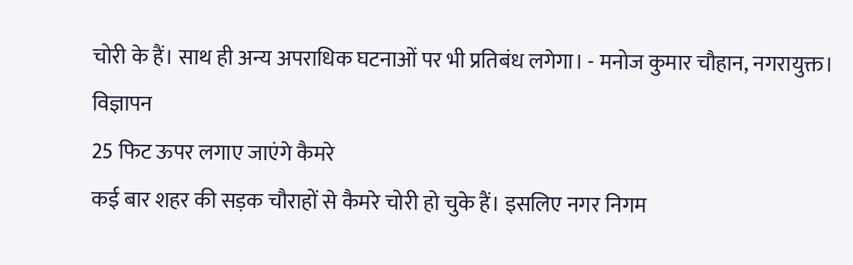चोरी के हैं। साथ ही अन्य अपराधिक घटनाओं पर भी प्रतिबंध लगेगा। - मनोज कुमार चौहान, नगरायुक्त।
विज्ञापन
25 फिट ऊपर लगाए जाएंगे कैमरे
कई बार शहर की सड़क चौराहों से कैमरे चोरी हो चुके हैं। इसलिए नगर निगम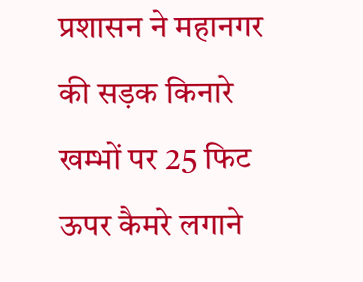प्रशासन ने महानगर की सड़क किनारे खम्भों पर 25 फिट ऊपर कैमरे लगाने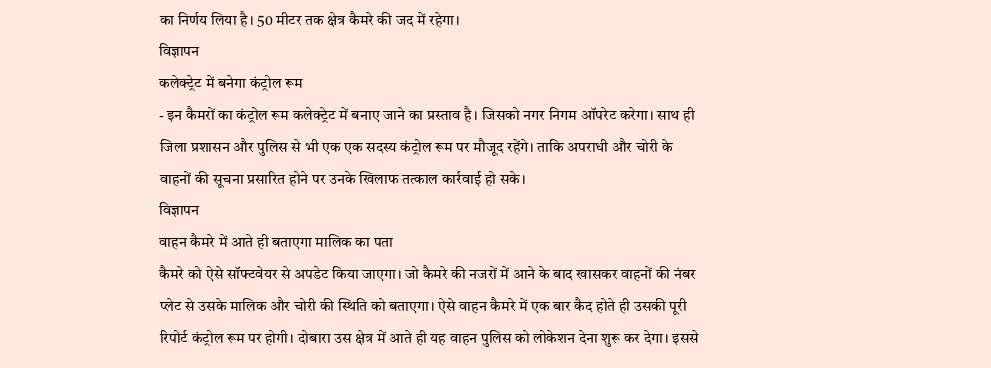का निर्णय लिया है। 50 मीटर तक क्षेत्र कैमरे की जद में रहेगा।
विज्ञापन
कलेक्ट्रेट में बनेगा कंट्रोल रूम
- इन कैमरों का कंट्रोल रूम कलेक्ट्रेट में बनाए जाने का प्रस्ताव है। जिसको नगर निगम ऑपरेट करेगा। साथ ही जिला प्रशासन और पुलिस से भी एक एक सदस्य कंट्रोल रूम पर मौजूद रहेंगे। ताकि अपराधी और चोरी के वाहनों की सूचना प्रसारित होने पर उनके खिलाफ तत्काल कार्रवाई हो सके।
विज्ञापन
वाहन कैमरे में आते ही बताएगा मालिक का पता
कैमरे को ऐसे सॉफ्टवेयर से अपडेट किया जाएगा। जो कैमरे की नजरों में आने के बाद खासकर वाहनों की नंबर प्लेट से उसके मालिक और चोरी की स्थिति को बताएगा। ऐसे वाहन कैमरे में एक बार कैद होते ही उसकी पूरी रिपोर्ट कंट्रोल रूम पर होगी। दोबारा उस क्षेत्र में आते ही यह वाहन पुलिस को लोकेशन देना शुरू कर देगा। इससे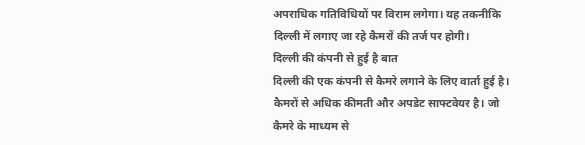अपराधिक गतिविधियों पर विराम लगेगा। यह तकनीकि दिल्ली में लगाए जा रहे कैमरों की तर्ज पर होगी।
दिल्ली की कंपनी से हुई है बात
दिल्ली की एक कंपनी से कैमरे लगाने के लिए वार्ता हुई है। कैमरों से अधिक कीमती और अपडेट साफ्टवेयर है। जो कैमरे के माध्यम से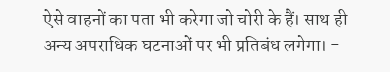ऐसे वाहनों का पता भी करेगा जो चोरी के हैं। साथ ही अन्य अपराधिक घटनाओं पर भी प्रतिबंध लगेगा। -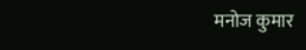मनोज कुमार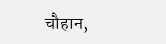चौहान,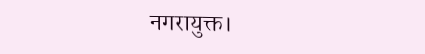नगरायुक्त।